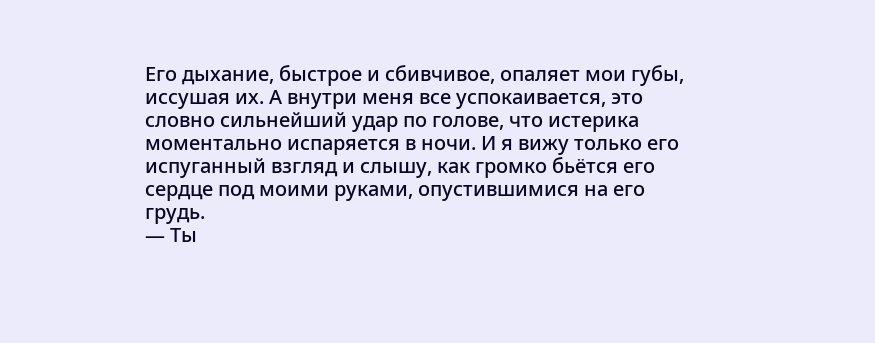Его дыхание, быстрое и сбивчивое, опаляет мои губы, иссушая их. А внутри меня все успокаивается, это
словно сильнейший удар по голове, что истерика
моментально испаряется в ночи. И я вижу только его
испуганный взгляд и слышу, как громко бьётся его
сердце под моими руками, опустившимися на его
грудь.
— Ты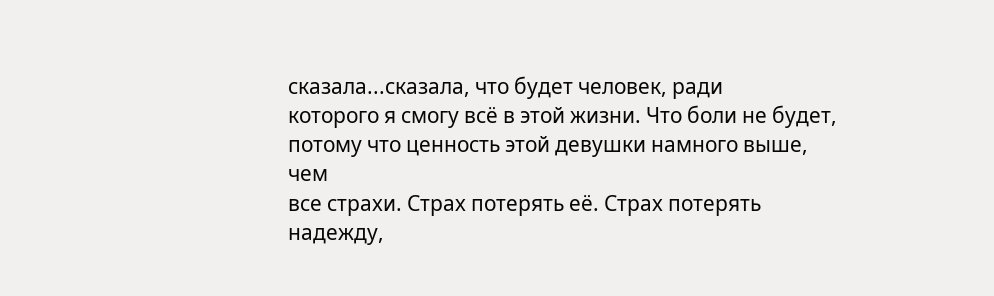сказала...сказала, что будет человек, ради
которого я смогу всё в этой жизни. Что боли не будет, потому что ценность этой девушки намного выше, чем
все страхи. Страх потерять её. Страх потерять
надежду,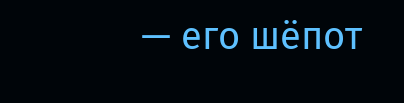— его шёпот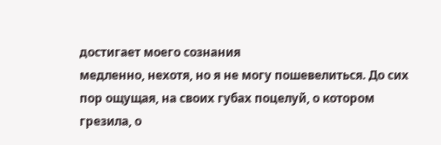достигает моего сознания
медленно, нехотя, но я не могу пошевелиться. До сих
пор ощущая, на своих губах поцелуй, о котором
грезила, о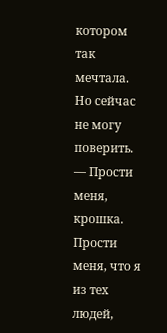котором так мечтала. Но сейчас не могу
поверить.
— Прости меня, крошка. Прости меня, что я из тех
людей,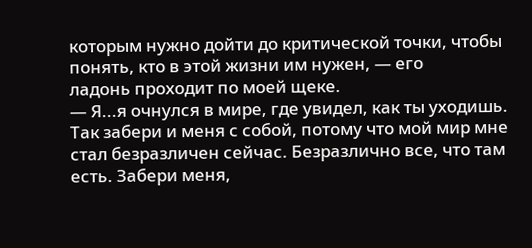которым нужно дойти до критической точки, чтобы понять, кто в этой жизни им нужен, — его
ладонь проходит по моей щеке.
— Я...я очнулся в мире, где увидел, как ты уходишь.
Так забери и меня с собой, потому что мой мир мне
стал безразличен сейчас. Безразлично все, что там
есть. Забери меня,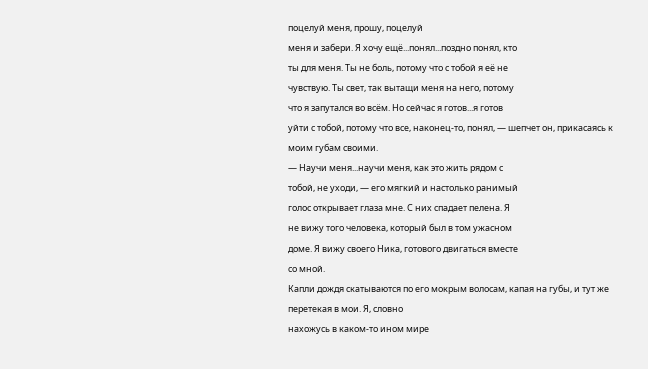поцелуй меня, прошу, поцелуй
меня и забери. Я хочу ещё...понял...поздно понял, кто
ты для меня. Ты не боль, потому что с тобой я её не
чувствую. Ты свет, так вытащи меня на него, потому
что я запутался во всём. Но сейчас я готов...я готов
уйти с тобой, потому что все, наконец-то, понял, — шепчет он, прикасаясь к моим губам своими.
— Научи меня...научи меня, как это жить рядом с
тобой, не уходи, — его мягкий и настолько ранимый
голос открывает глаза мне. С них спадает пелена. Я
не вижу того человека, который был в том ужасном
доме. Я вижу своего Ника, готового двигаться вместе
со мной.
Капли дождя скатываются по его мокрым волосам, капая на губы, и тут же перетекая в мои. Я, словно
нахожусь в каком-то ином мире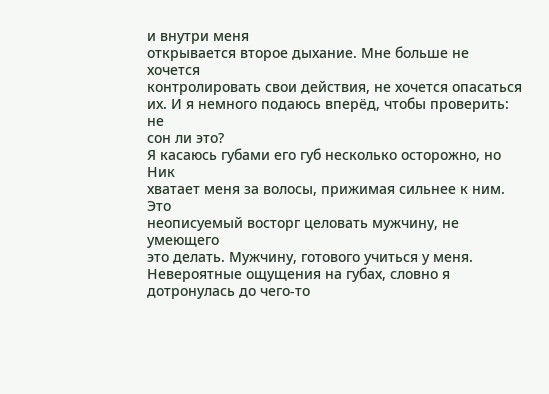и внутри меня
открывается второе дыхание. Мне больше не хочется
контролировать свои действия, не хочется опасаться
их. И я немного подаюсь вперёд, чтобы проверить: не
сон ли это?
Я касаюсь губами его губ несколько осторожно, но Ник
хватает меня за волосы, прижимая сильнее к ним. Это
неописуемый восторг целовать мужчину, не умеющего
это делать. Мужчину, готового учиться у меня.
Невероятные ощущения на губах, словно я
дотронулась до чего-то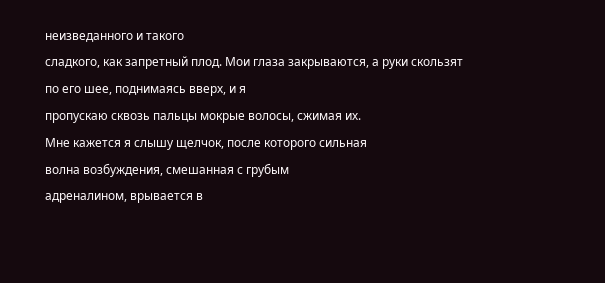неизведанного и такого
сладкого, как запретный плод. Мои глаза закрываются, а руки скользят по его шее, поднимаясь вверх, и я
пропускаю сквозь пальцы мокрые волосы, сжимая их.
Мне кажется я слышу щелчок, после которого сильная
волна возбуждения, смешанная с грубым
адреналином, врывается в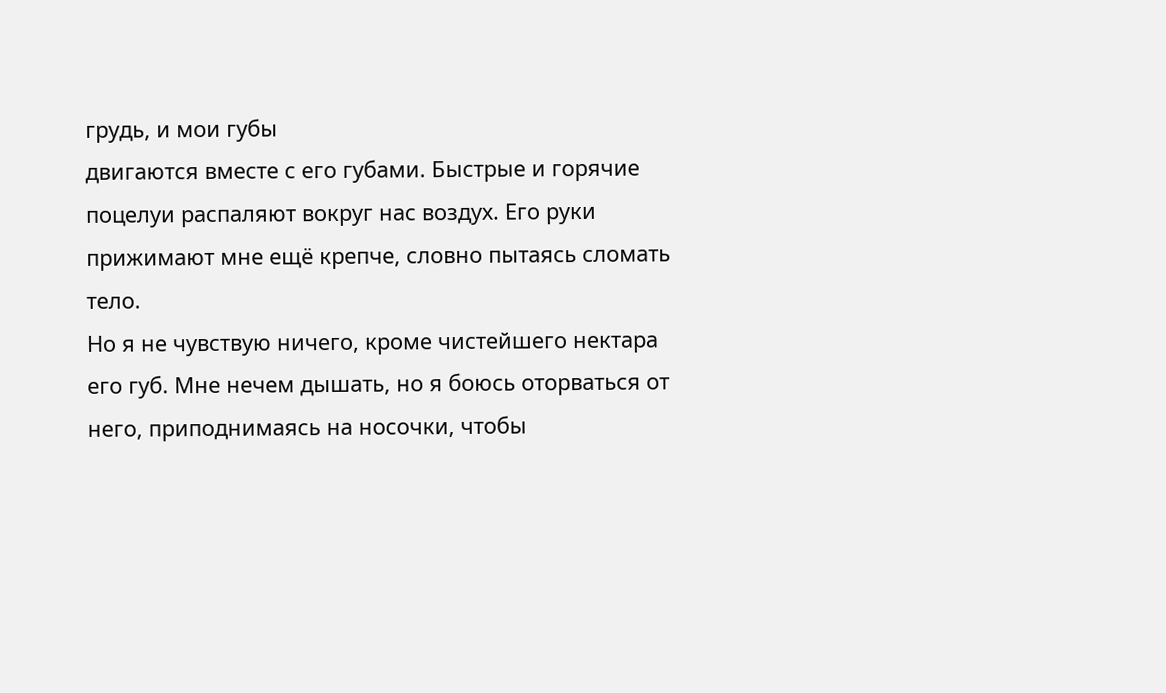грудь, и мои губы
двигаются вместе с его губами. Быстрые и горячие
поцелуи распаляют вокруг нас воздух. Его руки
прижимают мне ещё крепче, словно пытаясь сломать
тело.
Но я не чувствую ничего, кроме чистейшего нектара
его губ. Мне нечем дышать, но я боюсь оторваться от
него, приподнимаясь на носочки, чтобы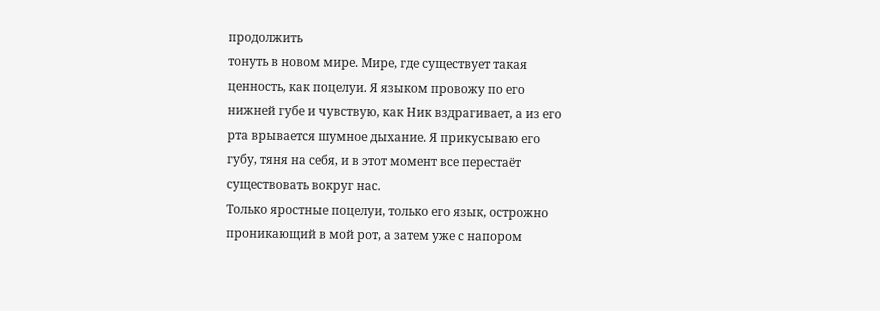продолжить
тонуть в новом мире. Мире, где существует такая
ценность, как поцелуи. Я языком провожу по его
нижней губе и чувствую, как Ник вздрагивает, а из его
рта врывается шумное дыхание. Я прикусываю его
губу, тяня на себя, и в этот момент все перестаёт
существовать вокруг нас.
Только яростные поцелуи, только его язык, острожно
проникающий в мой рот, а затем уже с напором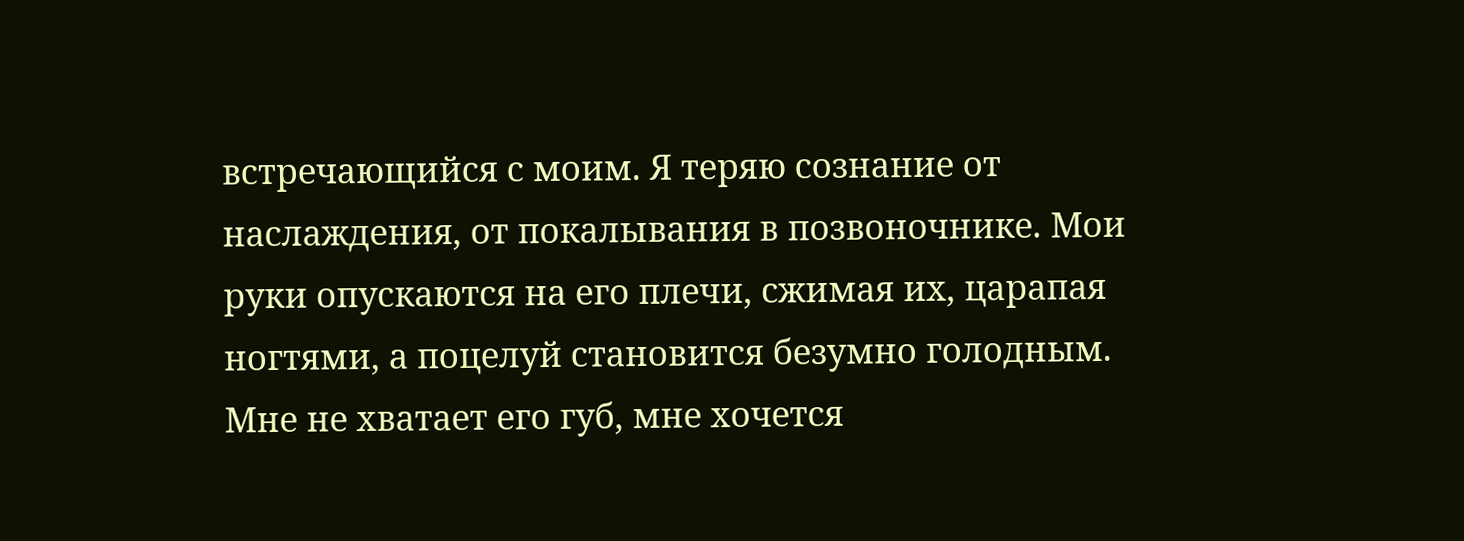встречающийся с моим. Я теряю сознание от
наслаждения, от покалывания в позвоночнике. Мои
руки опускаются на его плечи, сжимая их, царапая
ногтями, а поцелуй становится безумно голодным.
Мне не хватает его губ, мне хочется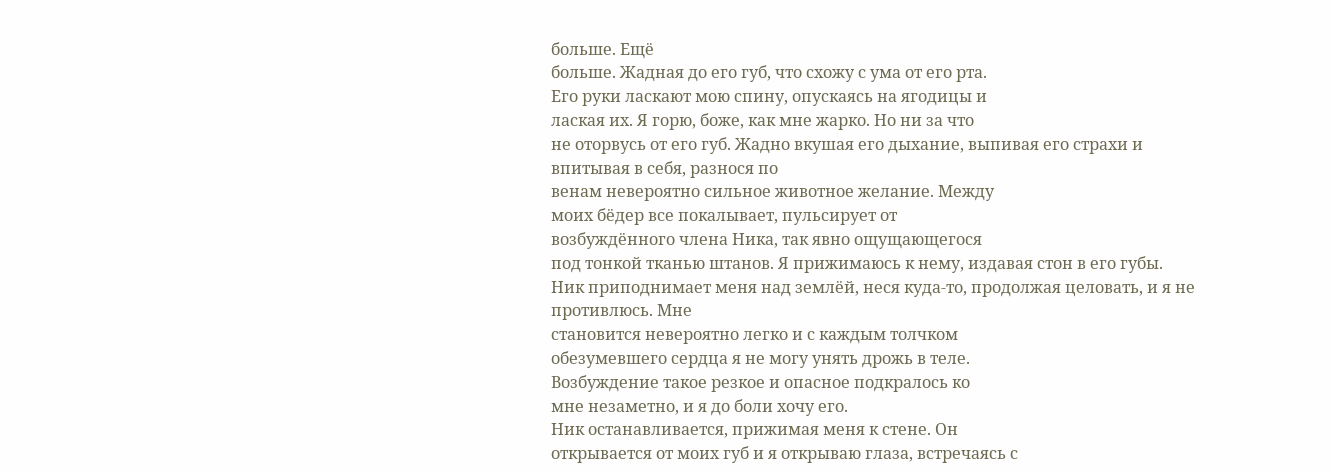больше. Ещё
больше. Жадная до его губ, что схожу с ума от его рта.
Его руки ласкают мою спину, опускаясь на ягодицы и
лаская их. Я горю, боже, как мне жарко. Но ни за что
не оторвусь от его губ. Жадно вкушая его дыхание, выпивая его страхи и впитывая в себя, разнося по
венам невероятно сильное животное желание. Между
моих бёдер все покалывает, пульсирует от
возбуждённого члена Ника, так явно ощущающегося
под тонкой тканью штанов. Я прижимаюсь к нему, издавая стон в его губы.
Ник приподнимает меня над землёй, неся куда-то, продолжая целовать, и я не противлюсь. Мне
становится невероятно легко и с каждым толчком
обезумевшего сердца я не могу унять дрожь в теле.
Возбуждение такое резкое и опасное подкралось ко
мне незаметно, и я до боли хочу его.
Ник останавливается, прижимая меня к стене. Он
открывается от моих губ и я открываю глаза, встречаясь с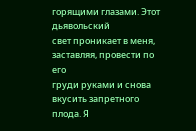горящими глазами. Этот дьявольский
свет проникает в меня, заставляя, провести по его
груди руками и снова вкусить запретного плода. Я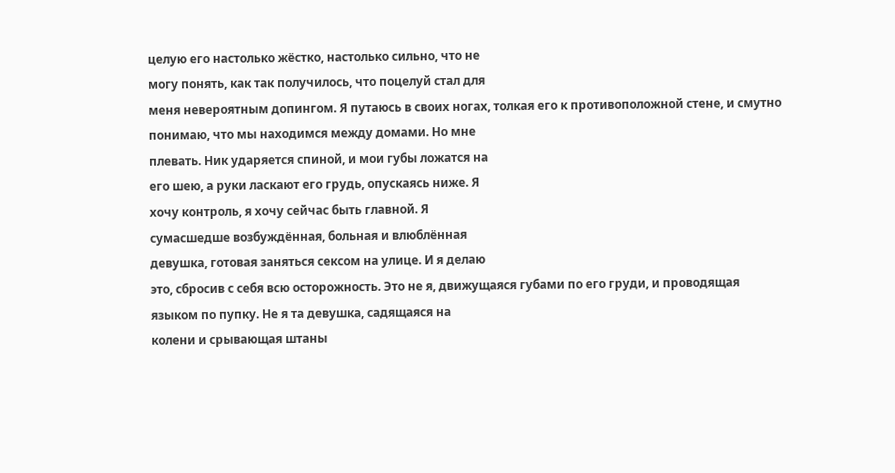целую его настолько жёстко, настолько сильно, что не
могу понять, как так получилось, что поцелуй стал для
меня невероятным допингом. Я путаюсь в своих ногах, толкая его к противоположной стене, и смутно
понимаю, что мы находимся между домами. Но мне
плевать. Ник ударяется спиной, и мои губы ложатся на
его шею, а руки ласкают его грудь, опускаясь ниже. Я
хочу контроль, я хочу сейчас быть главной. Я
сумасшедше возбуждённая, больная и влюблённая
девушка, готовая заняться сексом на улице. И я делаю
это, сбросив с себя всю осторожность. Это не я, движущаяся губами по его груди, и проводящая
языком по пупку. Не я та девушка, садящаяся на
колени и срывающая штаны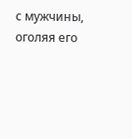с мужчины, оголяя его